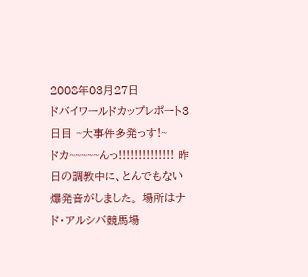2008年03月27日
ドバイワールドカップレポート3日目 ~大事件多発っす!~
ドカ~~~~~んっ!!!!!!!!!!!!!! 昨日の調教中に、とんでもない爆発音がしました。 場所はナド・アルシバ競馬場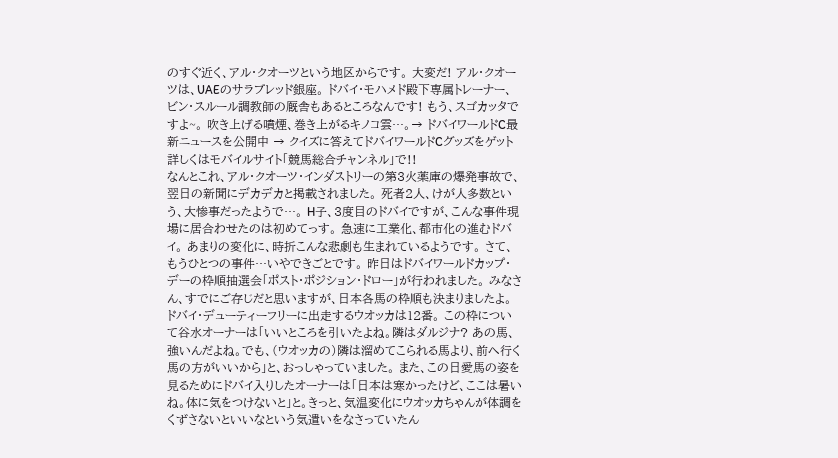のすぐ近く、アル・クオーツという地区からです。 大変だ! アル・クオーツは、UAEのサラブレッド銀座。 ドバイ・モハメド殿下専属トレーナー、ビン・スルール調教師の厩舎もあるところなんです! もう、スゴカッタですよ~。 吹き上げる噴煙、巻き上がるキノコ雲…。→ ドバイワールドC最新ニュースを公開中 → クイズに答えてドバイワールドCグッズをゲット 詳しくはモバイルサイト「競馬総合チャンネル」で!!
なんとこれ、アル・クオーツ・インダストリーの第3火薬庫の爆発事故で、 翌日の新聞にデカデカと掲載されました。 死者2人、けが人多数という、大惨事だったようで…。 H子、3度目のドバイですが、こんな事件現場に居合わせたのは初めてっす。 急速に工業化、都市化の進むドバイ。 あまりの変化に、時折こんな悲劇も生まれているようです。 さて、もうひとつの事件…いやできごとです。 昨日はドバイワールドカップ・デーの枠順抽選会「ポスト・ポジション・ドロー」が行われました。 みなさん、すでにご存じだと思いますが、日本各馬の枠順も決まりましたよ。 ドバイ・デューティーフリーに出走するウオッカは12番。 この枠について谷水オーナーは「いいところを引いたよね。隣はダルジナ? あの馬、強いんだよね。でも、(ウオッカの)隣は溜めてこられる馬より、前へ行く馬の方がいいから」と、おっしゃっていました。 また、この日愛馬の姿を見るためにドバイ入りしたオーナーは「日本は寒かったけど、ここは暑いね。体に気をつけないと」と。きっと、気温変化にウオッカちゃんが体調をくずさないといいなという気遣いをなさっていたん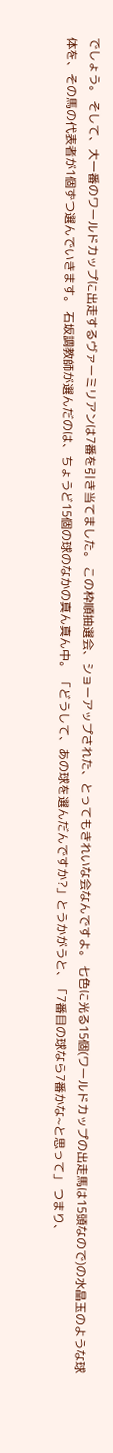でしょう。 そして、大一番のワールドカップに出走するヴァーミリアンは7番を引き当てました。 この枠順抽選会、ショーアップされた、とってもきれいな会なんですよ。 七色に光る15個(ワールドカップの出走馬は15頭なので)の水晶玉のような球体を、その馬の代表者が1個ずつ選んでいきます。 石坂調教師が選んだのは、ちょうど15個の球のなかの真ん真ん中。 「どうして、あの球を選んだんですか?」とうかがうと、「7番目の球なら7番かな~と思って」 つまり、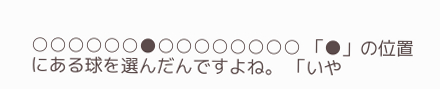○○○○○○●○○○○○○○○ 「●」の位置にある球を選んだんですよね。 「いや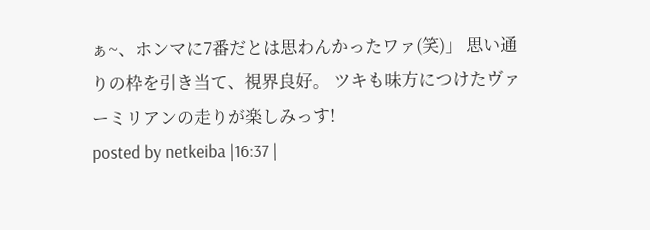ぁ~、ホンマに7番だとは思わんかったワァ(笑)」 思い通りの枠を引き当て、視界良好。 ツキも味方につけたヴァーミリアンの走りが楽しみっす!
posted by netkeiba |16:37 |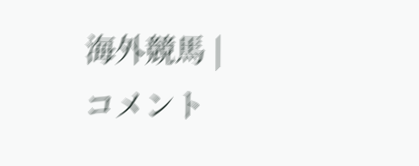海外競馬 |
コメント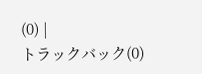(0) |
トラックバック(0)